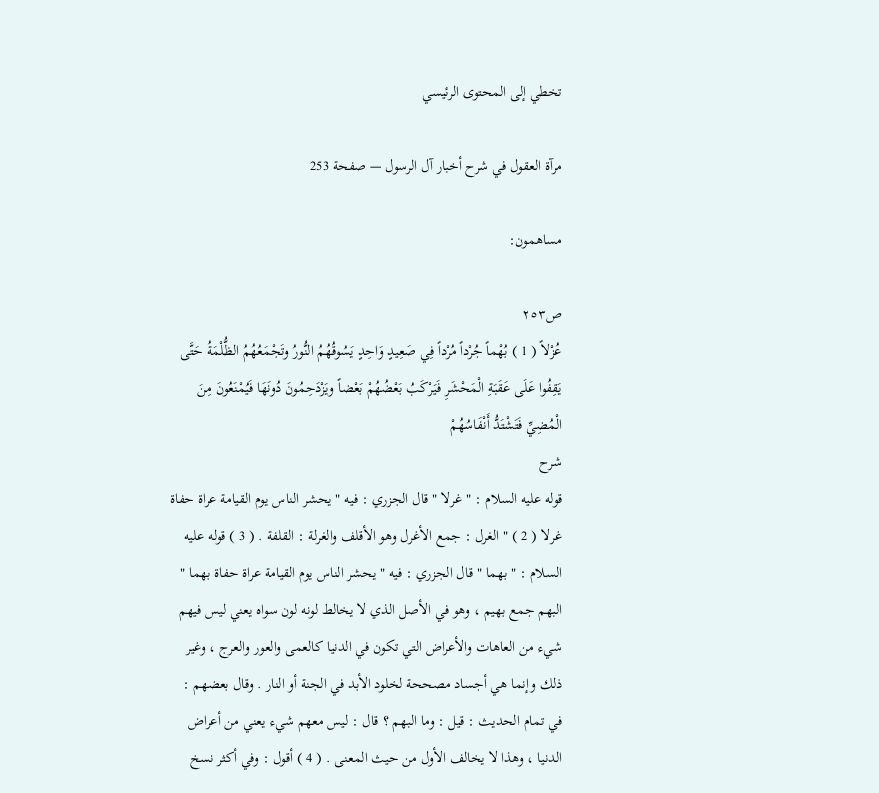تخطي إلى المحتوى الرئيسي

مرآة العقول في شرح أخبار آل الرسول — صفحة 253

مساهمون:

ص٢٥٣
عُزْلاً ( 1 ) بُهْماً جُرْداً مُرْداً فِي صَعِيدٍ وَاحِدٍ يَسُوقُهُمُ النُّورُ وتَجْمَعُهُمُ الظُّلْمَةُ حَتَّى يَقِفُوا عَلَى عَقَبَةِ الْمَحْشَرِ فَيَرْكَبُ بَعْضُهُمْ بَعْضاً ويَزْدَحِمُونَ دُونَهَا فَيُمْنَعُونَ مِنَ الْمُضِيِّ فَتَشْتَدُّ أَنْفَاسُهُمْ
شرح
قوله عليه السلام : " غرلا " قال الجزري : فيه " يحشر الناس يوم القيامة عراة حفاة غرلا ( 2 ) " الغرل : جمع الأغرل وهو الأقلف والغرلة : القلفة . ( 3 ) قوله عليه السلام : " بهما " قال الجزري : فيه " يحشر الناس يوم القيامة عراة حفاة بهما " البهم جمع بهيم ، وهو في الأصل الذي لا يخالط لونه لون سواه يعني ليس فيهم شيء من العاهات والأعراض التي تكون في الدنيا كالعمى والعور والعرج ، وغير ذلك وإنما هي أجساد مصححة لخلود الأبد في الجنة أو النار . وقال بعضهم : في تمام الحديث : قيل : وما البهم ؟ قال : ليس معهم شيء يعني من أعراض الدنيا ، وهذا لا يخالف الأول من حيث المعنى . ( 4 ) أقول : وفي أكثر نسخ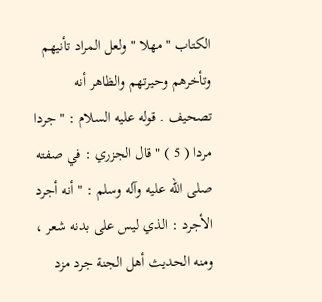الكتاب " مهلا " ولعل المراد تأنيهم وتأخرهم وحيرتهم والظاهر أنه تصحيف . قوله عليه السلام : " جردا مردا ( 5 ) " قال الجزري : في صفته صلى الله عليه وآله وسلم : " أنه أجرد الأجرد : الذي ليس على بدنه شعر ، ومنه الحديث أهل الجنة جرد مزد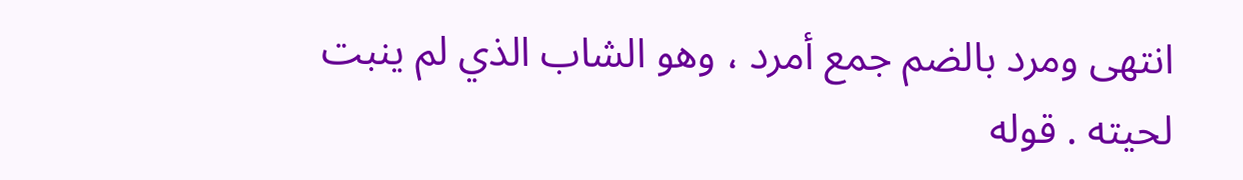انتهى ومرد بالضم جمع أمرد ، وهو الشاب الذي لم ينبت لحيته . قوله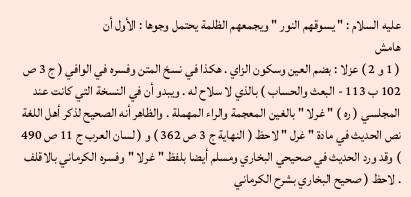عليه السلام : " يسوقهم النور " ويجمعهم الظلمة يحتمل وجوها : الأول أن
هامش
( 1 و 2 ) عزلا : بضم العين وسكون الزاي . هكذا في نسخ المتن وفسره في الوافي ( ج 3 ص 102 ب 113 - البعث والحساب ) بالذي لا سلاح له . ويبدو أن في النسخة التي كانت عند المجلسي ( ره ) " غرلا " بالغين المعجمة والراء المهملة . والظاهر أنه الصحيح لذكر أهل اللغة نص الحديث في مادة " غرل " لاحظ ( النهاية ج 3 ص 362 ) و ( لسان العرب ج 11 ص 490 ) وقد ورد الحديث في صحيحي البخاري ومسلم أيضا بلفظ " غرلا " وفسره الكرماني بالاقلف . لاحظ ( صحيح البخاري بشرح الكرماني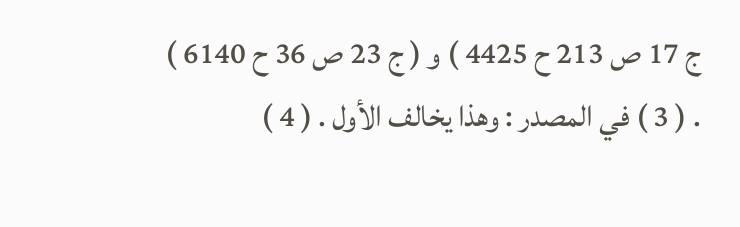ج 17 ص 213 ح 4425 ) و ( ج 23 ص 36 ح 6140 ) . ( 3 ) في المصدر : وهذا يخالف الأول . ( 4 )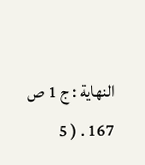النهاية : ج 1 ص 167 . ( 5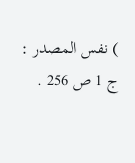) نفس المصدر : ج 1 ص 256 .